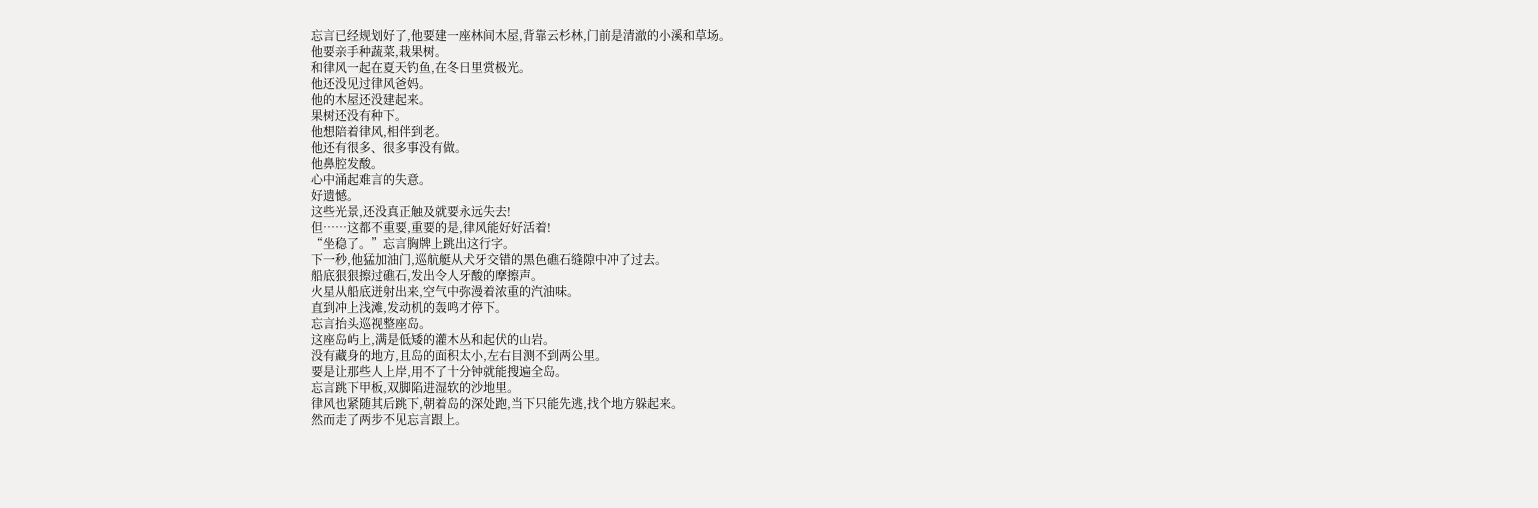忘言已经规划好了,他要建一座林间木屋,背靠云杉林,门前是清澈的小溪和草场。
他要亲手种蔬菜,栽果树。
和律风一起在夏天钓鱼,在冬日里赏极光。
他还没见过律风爸妈。
他的木屋还没建起来。
果树还没有种下。
他想陪着律风,相伴到老。
他还有很多、很多事没有做。
他鼻腔发酸。
心中涌起难言的失意。
好遗憾。
这些光景,还没真正触及就要永远失去!
但……这都不重要,重要的是,律风能好好活着!
“坐稳了。”忘言胸牌上跳出这行字。
下一秒,他猛加油门,巡航艇从犬牙交错的黑色礁石缝隙中冲了过去。
船底狠狠擦过礁石,发出令人牙酸的摩擦声。
火星从船底迸射出来,空气中弥漫着浓重的汽油味。
直到冲上浅滩,发动机的轰鸣才停下。
忘言抬头巡视整座岛。
这座岛屿上,满是低矮的灌木丛和起伏的山岩。
没有藏身的地方,且岛的面积太小,左右目测不到两公里。
要是让那些人上岸,用不了十分钟就能搜遍全岛。
忘言跳下甲板,双脚陷进湿软的沙地里。
律风也紧随其后跳下,朝着岛的深处跑,当下只能先逃,找个地方躲起来。
然而走了两步不见忘言跟上。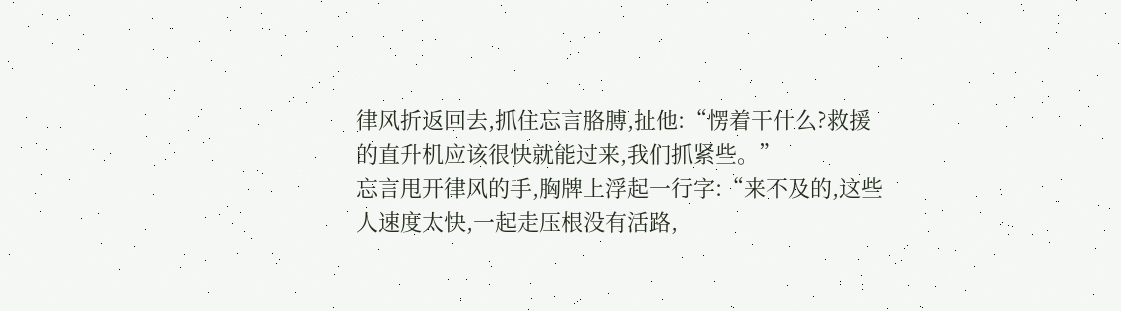律风折返回去,抓住忘言胳膊,扯他:“愣着干什么?救援的直升机应该很快就能过来,我们抓紧些。”
忘言甩开律风的手,胸牌上浮起一行字:“来不及的,这些人速度太快,一起走压根没有活路,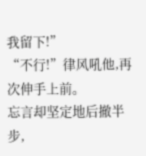我留下!”
“不行!”律风吼他,再次伸手上前。
忘言却坚定地后撤半步,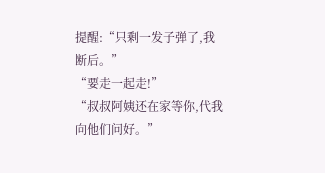提醒:“只剩一发子弹了,我断后。”
“要走一起走!”
“叔叔阿姨还在家等你,代我向他们问好。”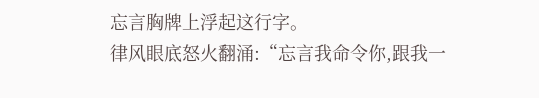忘言胸牌上浮起这行字。
律风眼底怒火翻涌:“忘言我命令你,跟我一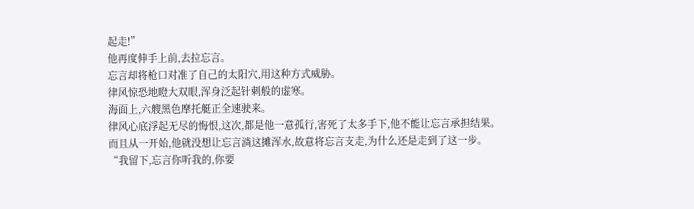起走!”
他再度伸手上前,去拉忘言。
忘言却将枪口对准了自己的太阳穴,用这种方式威胁。
律风惊恐地瞪大双眼,浑身泛起针刺般的虚寒。
海面上,六艘黑色摩托艇正全速驶来。
律风心底浮起无尽的悔恨,这次,都是他一意孤行,害死了太多手下,他不能让忘言承担结果。
而且从一开始,他就没想让忘言淌这摊浑水,故意将忘言支走,为什么还是走到了这一步。
“我留下,忘言你听我的,你要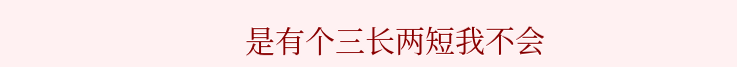是有个三长两短我不会